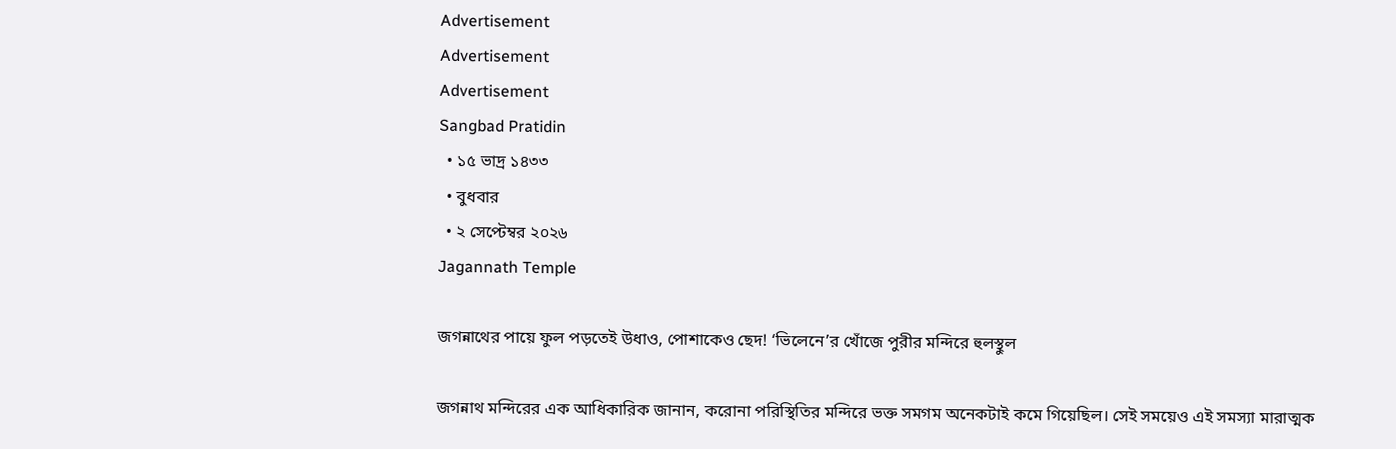Advertisement
Advertisement
Advertisement
Sangbad Pratidin
  • ১৫ ভাদ্র ১৪৩৩
  • বুধবার
  • ২ সেপ্টেম্বর ২০২৬
Jagannath Temple

জগন্নাথের পায়ে ফুল পড়তেই উধাও, পোশাকেও ছেদ! ‘ভিলেনে’র খোঁজে পুরীর মন্দিরে হুলস্থুল

জগন্নাথ মন্দিরের এক আধিকারিক জানান, করোনা পরিস্থিতির মন্দিরে ভক্ত সমগম অনেকটাই কমে গিয়েছিল। সেই সময়েও এই সমস্যা মারাত্মক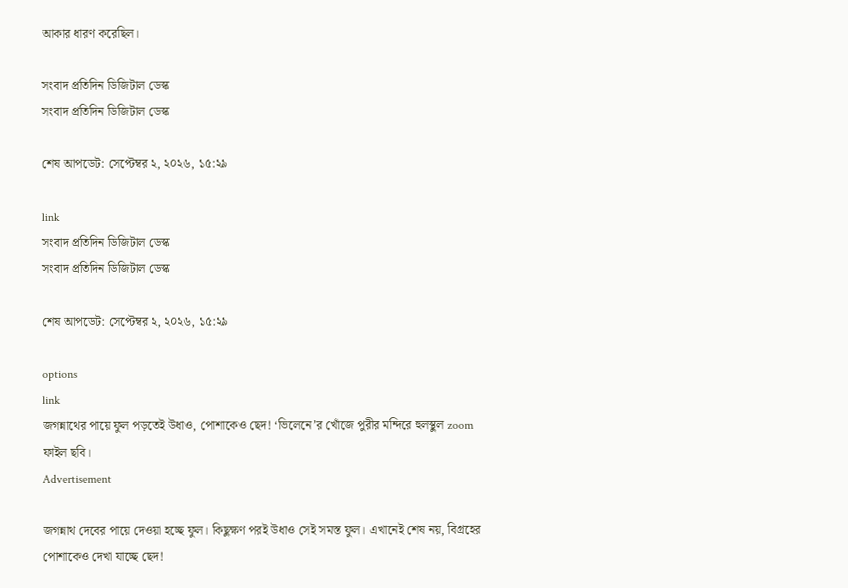আকার ধারণ করেছিল।

সংবাদ প্রতিদিন ডিজিটাল ডেস্ক
সংবাদ প্রতিদিন ডিজিটাল ডেস্ক

শেষ আপডেট: সেপ্টেম্বর ২, ২০২৬, ১৫:২৯

link
সংবাদ প্রতিদিন ডিজিটাল ডেস্ক
সংবাদ প্রতিদিন ডিজিটাল ডেস্ক

শেষ আপডেট: সেপ্টেম্বর ২, ২০২৬, ১৫:২৯

options
link
জগন্নাথের পায়ে ফুল পড়তেই উধাও, পোশাকেও ছেদ! ‘ভিলেনে’র খোঁজে পুরীর মন্দিরে হুলস্থুল zoom
ফাইল ছবি।
Advertisement

জগন্নাথ দেবের পায়ে দেওয়া হচ্ছে ফুল। কিছুক্ষণ পরই উধাও সেই সমস্ত ফুল। এখানেই শেষ নয়, বিগ্রহের পোশাকেও দেখা যাচ্ছে ছেদ!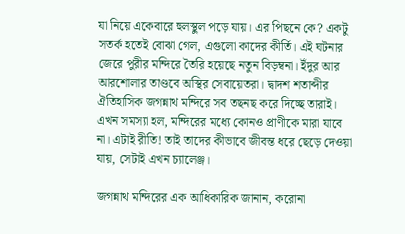যা নিয়ে একেবারে হুলস্থুল পড়ে যায়। এর পিছনে কে? একটু সতর্ক হতেই বোঝা গেল, এগুলো কাদের কীর্তি। এই ঘটনার জেরে পুরীর মন্দিরে তৈরি হয়েছে নতুন বিড়ম্বনা। ইঁদুর আর আরশোলার তাণ্ডবে অস্থির সেবায়েতরা। দ্বাদশ শতাব্দীর ঐতিহাসিক জগন্নাথ মন্দিরে সব তছনছ করে দিচ্ছে তারাই। এখন সমস্যা হল, মন্দিরের মধ্যে কোনও প্রাণীকে মারা যাবে না। এটাই রীতি! তাই তাদের কীভাবে জীবন্ত ধরে ছেড়ে দেওয়া যায়, সেটাই এখন চ্যালেঞ্জ।

জগন্নাথ মন্দিরের এক আধিকারিক জানান, করোনা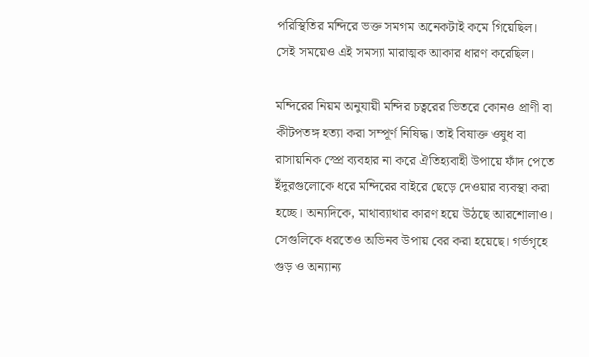পরিস্থিতির মন্দিরে ভক্ত সমগম অনেকটাই কমে গিয়েছিল। সেই সময়েও এই সমস্যা মারাত্মক আকার ধারণ করেছিল।

মন্দিরের নিয়ম অনুযায়ী মন্দির চত্বরের ভিতরে কোনও প্রাণী বা কীটপতঙ্গ হত্যা করা সম্পূর্ণ নিষিদ্ধ। তাই বিষাক্ত ওষুধ বা রাসায়নিক স্প্রে ব্যবহার না করে ঐতিহ্যবাহী উপায়ে ফাঁদ পেতে ইঁদুরগুলোকে ধরে মন্দিরের বাইরে ছেড়ে দেওয়ার ব্যবস্থা করা হচ্ছে। অন্যদিকে, মাথাব্যাথার কারণ হয়ে উঠছে আরশোলাও। সেগুলিকে ধরতেও অভিনব উপায় বের করা হয়েছে। গর্ভগৃহে গুড় ও অন্যান্য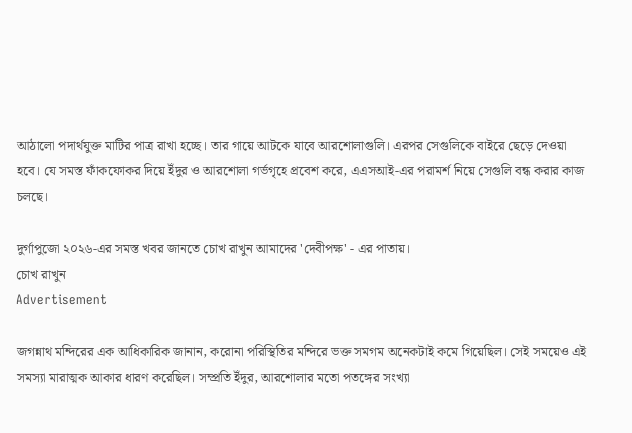আঠালো পদার্থযুক্ত মাটির পাত্র রাখা হচ্ছে। তার গায়ে আটকে যাবে আরশোলাগুলি। এরপর সেগুলিকে বাইরে ছেড়ে দেওয়া হবে। যে সমস্ত ফাঁকফোকর দিয়ে ইঁদুর ও আরশোলা গর্ভগৃহে প্রবেশ করে, এএসআই-এর পরামর্শ নিয়ে সেগুলি বন্ধ করার কাজ চলছে।

দুর্গাপুজো ২০২৬-এর সমস্ত খবর জানতে চোখ রাখুন আমাদের 'দেবীপক্ষ' - এর পাতায়।
চোখ রাখুন
Advertisement

জগন্নাথ মন্দিরের এক আধিকারিক জানান, করোনা পরিস্থিতির মন্দিরে ভক্ত সমগম অনেকটাই কমে গিয়েছিল। সেই সময়েও এই সমস্যা মারাত্মক আকার ধারণ করেছিল। সম্প্রতি ইঁদুর, আরশোলার মতো পতঙ্গের সংখ্যা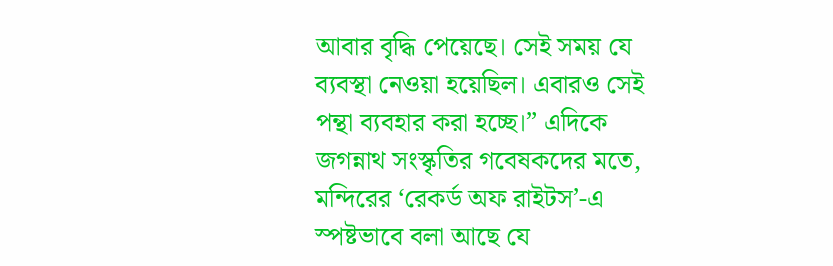আবার বৃদ্ধি পেয়েছে। সেই সময় যে ব্যবস্থা নেওয়া হয়েছিল। এবারও সেই পন্থা ব্যবহার করা হচ্ছে।” এদিকে জগন্নাথ সংস্কৃতির গবেষকদের মতে, মন্দিরের ‘রেকর্ড অফ রাইটস’-এ স্পষ্টভাবে বলা আছে যে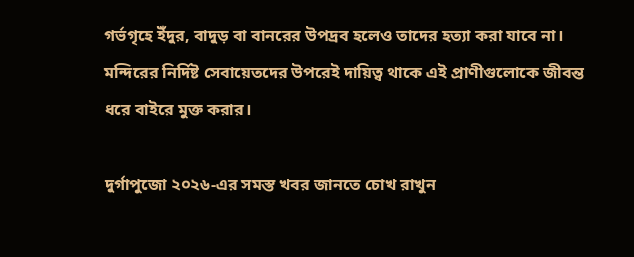গর্ভগৃহে ইঁদুর, বাদুড় বা বানরের উপদ্রব হলেও তাদের হত্যা করা যাবে না। মন্দিরের নির্দিষ্ট সেবায়েতদের উপরেই দায়িত্ব থাকে এই প্রাণীগুলোকে জীবন্ত ধরে বাইরে মুক্ত করার।

দুর্গাপুজো ২০২৬-এর সমস্ত খবর জানতে চোখ রাখুন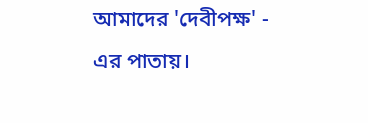আমাদের 'দেবীপক্ষ' - এর পাতায়।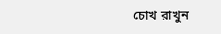চোখ রাখুন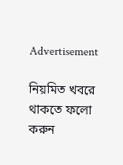Advertisement

নিয়মিত খবরে থাকতে ফলো করুন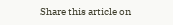Share this article on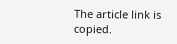The article link is copied.